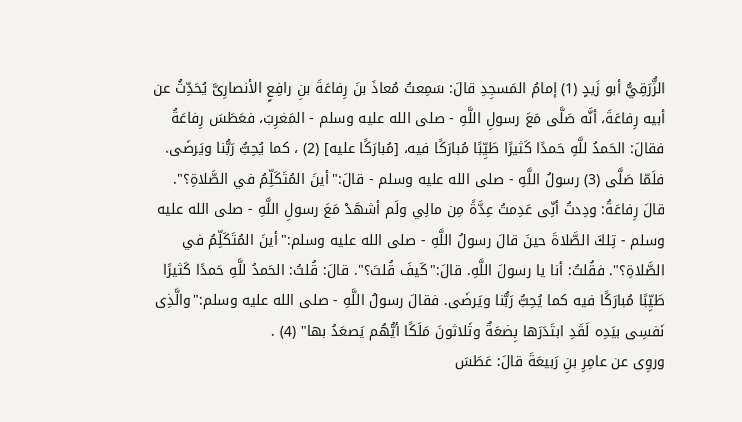الزُّرَقِيُّ أبو زَيدٍ (1) إمامُ المَسجِدِ قالَ: سَمِعتُ مُعاذَ بنَ رِفاعَةَ بنِ رافِعٍ الأنصارِىَّ يُحَدِّثُ عن أبيه رِفاعَةَ، أنَّه صَلَّى مَعَ رسولِ اللَّهِ - صلى الله عليه وسلم - المَغرِبَ، فعَطَسَ رِفاعَةُ فقالَ: الحَمدُ للَّهِ حَمدًا كَثيرًا طَيِّبًا مُبارَكًا فيه، [مُبارَكًا عليه] (2) ، كما يُحِبُّ رَبُّنا ويَرضَى. فلَمّا صَلَّى (3) رسولُ اللَّهِ - صلى الله عليه وسلم - قالَ:"أينَ المُتَكَلِّمُ في الصَّلاةِ؟". قالَ رِفاعَةُ: ودِدتُ أنِّى عَدِمتُ عِدَّةً مِن مالِي ولَم أشهَدْ مَعَ رسولِ اللَّهِ - صلى الله عليه وسلم - تِلكَ الصَّلاةَ حينَ قالَ رسولُ اللَّهِ - صلى الله عليه وسلم:"أينَ المُتَكَلِّمُ في الصَّلاةِ؟". فقُلتُ: أنا يا رسولَ اللَّهِ. قالَ:"كَيفَ قُلتَ؟". قالَ: قُلتُ: الحَمدُ للَّهِ حَمدًا كَثيرًا طَيِّبًا مُبارَكًا فيه كما يُحِبُّ رَبُّنا ويَرضَى. فقالَ رسولُ اللَّهِ - صلى الله عليه وسلم:"والَّذِى نَفسِى بيَدِه لَقَدِ ابتَدَرَها بِضعَةٌ وثَلاثونَ مَلَكًا أيُّهُم يَصعَدُ بها" (4) .
وروِى عن عامِرِ بنِ رَبيعَةَ قالَ: عَطَسَ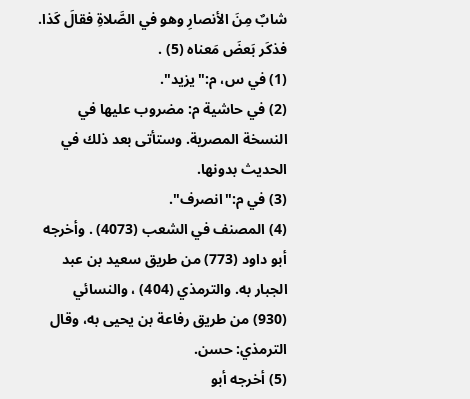شابٌ مِنَ الأنصارِ وهو في الصَّلاةِ فقالَ كَذا. فذكَر بَعضَ مَعناه (5) .
(1) في س، م:"يزيد".
(2) في حاشية م: مضروب عليها في النسخة المصرية. وستأتى بعد ذلك في الحديث بدونها.
(3) في م:"انصرف".
(4) المصنف في الشعب (4073) . وأخرجه أبو داود (773) من طريق سعيد بن عبد الجبار به. والترمذي (404) ، والنسائي (930) من طريق رفاعة بن يحيى به، وقال الترمذي: حسن.
(5) أخرجه أبو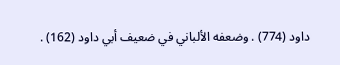داود (774) . وضعفه الألباني في ضعيف أبي داود (162) .